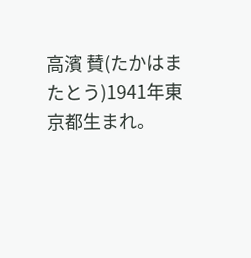高濱 賛(たかはま たとう)1941年東京都生まれ。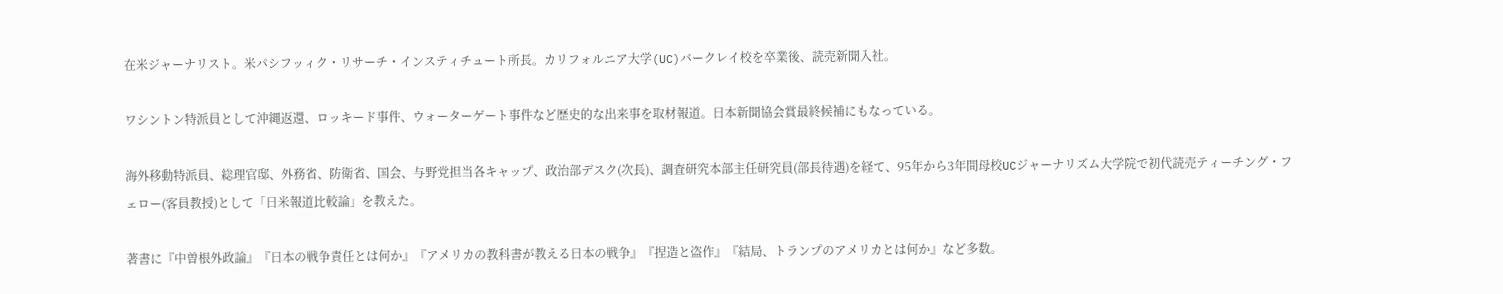在米ジャーナリスト。米パシフッィク・リサーチ・インスティチュート所長。カリフォルニア大学(UC)バークレイ校を卒業後、読売新聞入社。

ワシントン特派員として沖縄返還、ロッキード事件、ウォーターゲート事件など歴史的な出来事を取材報道。日本新聞協会賞最終候補にもなっている。

海外移動特派員、総理官邸、外務省、防衛省、国会、与野党担当各キャップ、政治部デスク(次長)、調査研究本部主任研究員(部長待遇)を経て、95年から3年間母校UCジャーナリズム大学院で初代読売ティーチング・フェロー(客員教授)として「日米報道比較論」を教えた。

著書に『中曽根外政論』『日本の戦争責任とは何か』『アメリカの教科書が教える日本の戦争』『捏造と盗作』『結局、トランプのアメリカとは何か』など多数。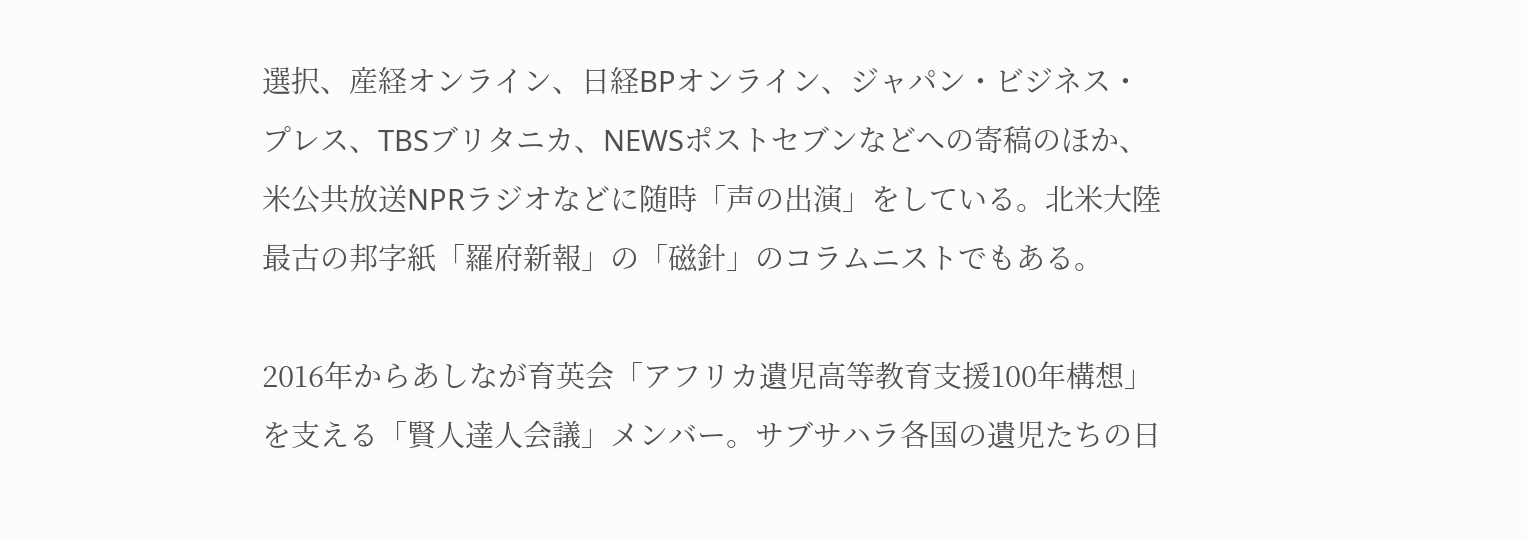選択、産経オンライン、日経BPオンライン、ジャパン・ビジネス・プレス、TBSブリタニカ、NEWSポストセブンなどへの寄稿のほか、米公共放送NPRラジオなどに随時「声の出演」をしている。北米大陸最古の邦字紙「羅府新報」の「磁針」のコラムニストでもある。

2016年からあしなが育英会「アフリカ遺児高等教育支援100年構想」を支える「賢人達人会議」メンバー。サブサハラ各国の遺児たちの日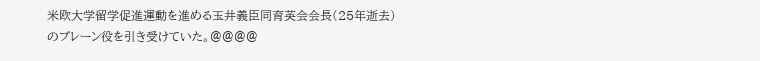米欧大学留学促進運動を進める玉井義臣同育英会会長(25年逝去)のブレーン役を引き受けていた。@@@@